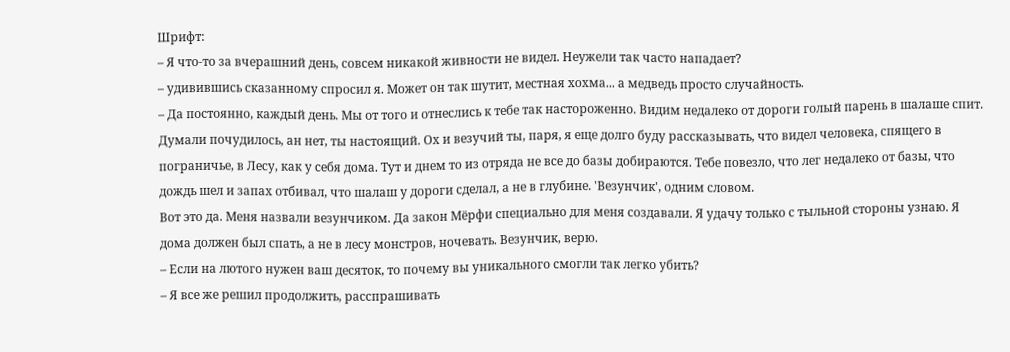Шрифт:
– Я что-то за вчерашний день, совсем никакой живности не видел. Неужели так часто нападает?
– удивившись сказанному спросил я. Может он так шутит, местная хохма... а медведь просто случайность.
– Да постоянно, каждый день. Мы от того и отнеслись к тебе так настороженно. Видим недалеко от дороги голый парень в шалаше спит. Думали почудилось, ан нет, ты настоящий. Ох и везучий ты, паря, я еще долго буду рассказывать, что видел человека, спящего в пограничье, в Лесу, как у себя дома. Тут и днем то из отряда не все до базы добираются. Тебе повезло, что лег недалеко от базы, что дождь шел и запах отбивал, что шалаш у дороги сделал, а не в глубине. 'Везунчик', одним словом.
Вот это да. Меня назвали везунчиком. Да закон Мёрфи специально для меня создавали. Я удачу только с тыльной стороны узнаю. Я дома должен был спать, а не в лесу монстров, ночевать. Везунчик, верю.
– Если на лютого нужен ваш десяток, то почему вы уникального смогли так легко убить?
– Я все же решил продолжить, расспрашивать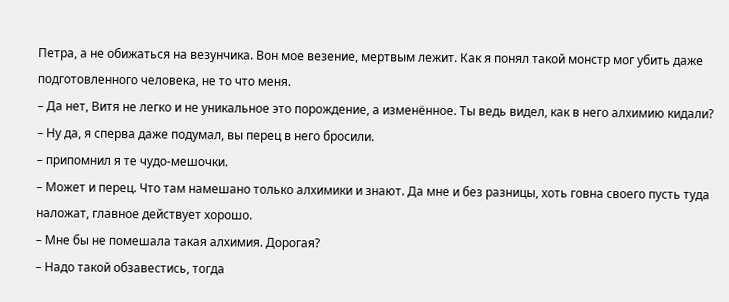Петра, а не обижаться на везунчика. Вон мое везение, мертвым лежит. Как я понял такой монстр мог убить даже подготовленного человека, не то что меня.
– Да нет, Витя не легко и не уникальное это порождение, а изменённое. Ты ведь видел, как в него алхимию кидали?
– Ну да, я сперва даже подумал, вы перец в него бросили.
– припомнил я те чудо-мешочки.
– Может и перец. Что там намешано только алхимики и знают. Да мне и без разницы, хоть говна своего пусть туда наложат, главное действует хорошо.
– Мне бы не помешала такая алхимия. Дорогая?
– Надо такой обзавестись, тогда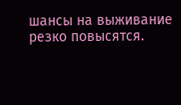шансы на выживание резко повысятся.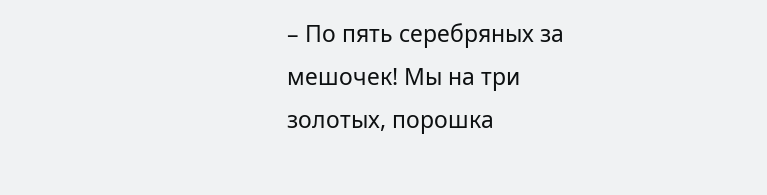– По пять серебряных за мешочек! Мы на три золотых, порошка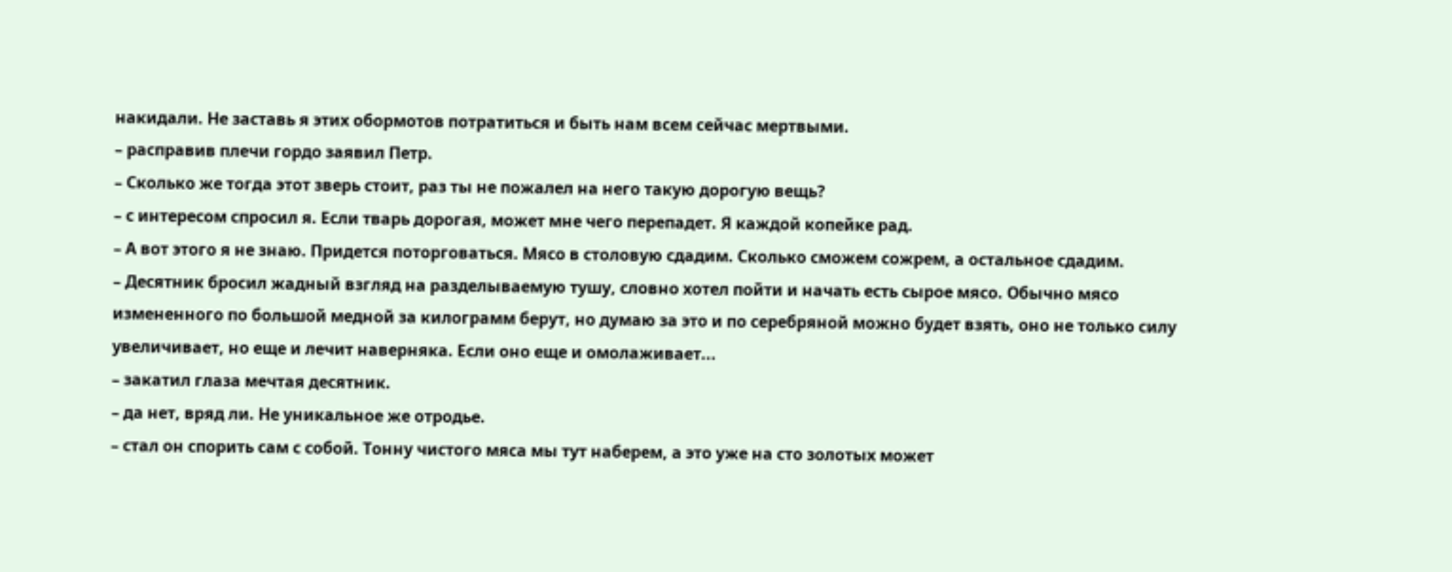накидали. Не заставь я этих обормотов потратиться и быть нам всем сейчас мертвыми.
– расправив плечи гордо заявил Петр.
– Сколько же тогда этот зверь стоит, раз ты не пожалел на него такую дорогую вещь?
– с интересом спросил я. Если тварь дорогая, может мне чего перепадет. Я каждой копейке рад.
– А вот этого я не знаю. Придется поторговаться. Мясо в столовую сдадим. Сколько сможем сожрем, а остальное сдадим.
– Десятник бросил жадный взгляд на разделываемую тушу, словно хотел пойти и начать есть сырое мясо. Обычно мясо измененного по большой медной за килограмм берут, но думаю за это и по серебряной можно будет взять, оно не только силу увеличивает, но еще и лечит наверняка. Если оно еще и омолаживает...
– закатил глаза мечтая десятник.
– да нет, вряд ли. Не уникальное же отродье.
– стал он спорить сам с собой. Тонну чистого мяса мы тут наберем, а это уже на сто золотых может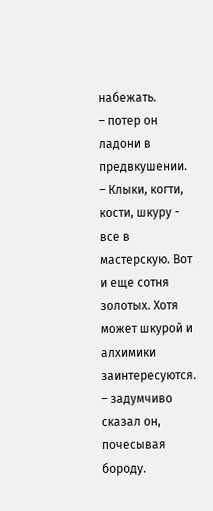набежать.
– потер он ладони в предвкушении.
– Клыки, когти, кости, шкуру - все в мастерскую. Вот и еще сотня золотых. Хотя может шкурой и алхимики заинтересуются.
– задумчиво сказал он, почесывая бороду.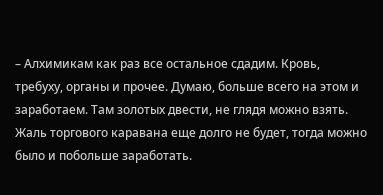– Алхимикам как раз все остальное сдадим. Кровь, требуху, органы и прочее. Думаю, больше всего на этом и заработаем. Там золотых двести, не глядя можно взять.
Жаль торгового каравана еще долго не будет, тогда можно было и побольше заработать.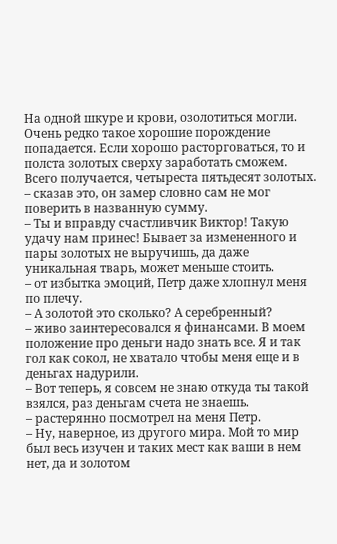На одной шкуре и крови, озолотиться могли. Очень редко такое хорошие порождение попадается. Если хорошо расторговаться, то и полста золотых сверху заработать сможем. Всего получается, четыреста пятьдесят золотых.
– сказав это, он замер словно сам не мог поверить в названную сумму.
– Ты и вправду счастливчик Виктор! Такую удачу нам принес! Бывает за измененного и пары золотых не выручишь, да даже уникальная тварь, может меньше стоить.
– от избытка эмоций, Петр даже хлопнул меня по плечу.
– А золотой это сколько? А серебренный?
– живо заинтересовался я финансами. В моем положение про деньги надо знать все. Я и так гол как сокол, не хватало чтобы меня еще и в деньгах надурили.
– Вот теперь, я совсем не знаю откуда ты такой взялся, раз деньгам счета не знаешь.
– растерянно посмотрел на меня Петр.
– Ну, наверное, из другого мира. Мой то мир был весь изучен и таких мест как ваши в нем нет, да и золотом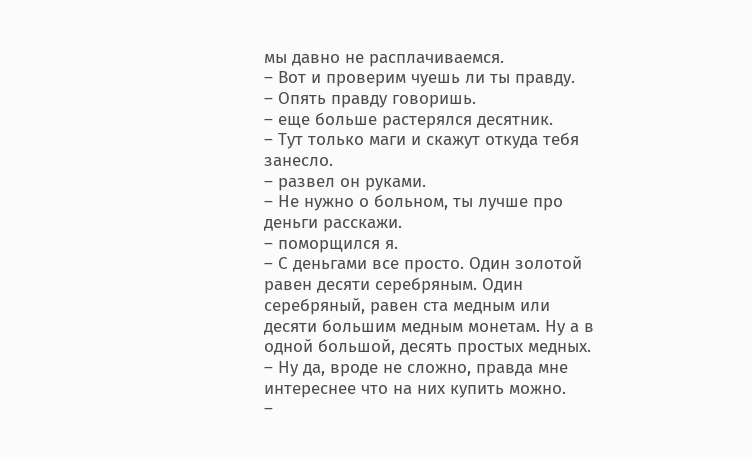мы давно не расплачиваемся.
– Вот и проверим чуешь ли ты правду.
– Опять правду говоришь.
– еще больше растерялся десятник.
– Тут только маги и скажут откуда тебя занесло.
– развел он руками.
– Не нужно о больном, ты лучше про деньги расскажи.
– поморщился я.
– С деньгами все просто. Один золотой равен десяти серебряным. Один серебряный, равен ста медным или десяти большим медным монетам. Ну а в одной большой, десять простых медных.
– Ну да, вроде не сложно, правда мне интереснее что на них купить можно.
–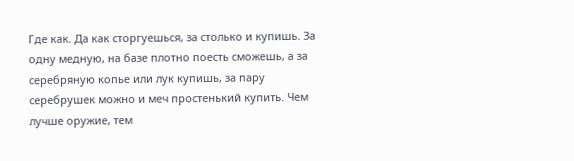Где как. Да как сторгуешься, за столько и купишь. За одну медную, на базе плотно поесть сможешь, а за серебряную копье или лук купишь, за пару серебрушек можно и меч простенький купить. Чем лучше оружие, тем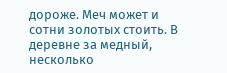дороже. Меч может и сотни золотых стоить. В деревне за медный, несколько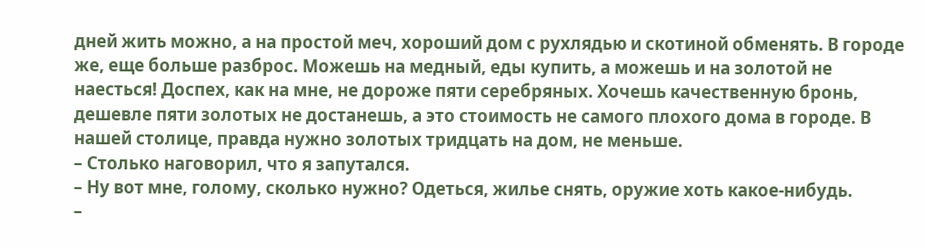дней жить можно, а на простой меч, хороший дом с рухлядью и скотиной обменять. В городе же, еще больше разброс. Можешь на медный, еды купить, а можешь и на золотой не наесться! Доспех, как на мне, не дороже пяти серебряных. Хочешь качественную бронь, дешевле пяти золотых не достанешь, а это стоимость не самого плохого дома в городе. В нашей столице, правда нужно золотых тридцать на дом, не меньше.
– Столько наговорил, что я запутался.
– Ну вот мне, голому, сколько нужно? Одеться, жилье снять, оружие хоть какое-нибудь.
–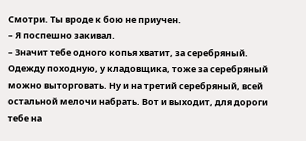Смотри. Ты вроде к бою не приучен.
– Я поспешно закивал.
– Значит тебе одного копья хватит, за серебряный. Одежду походную, у кладовщика, тоже за серебряный можно выторговать. Ну и на третий серебряный, всей остальной мелочи набрать. Вот и выходит, для дороги тебе на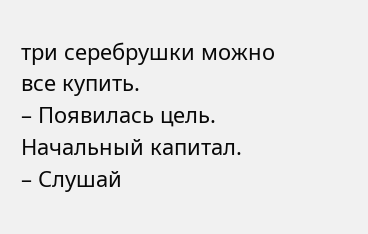три серебрушки можно все купить.
– Появилась цель. Начальный капитал.
– Слушай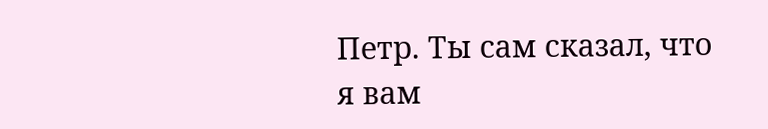Петр. Ты сам сказал, что я вам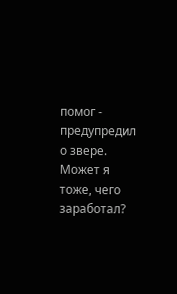помог - предупредил о звере. Может я тоже, чего заработал?